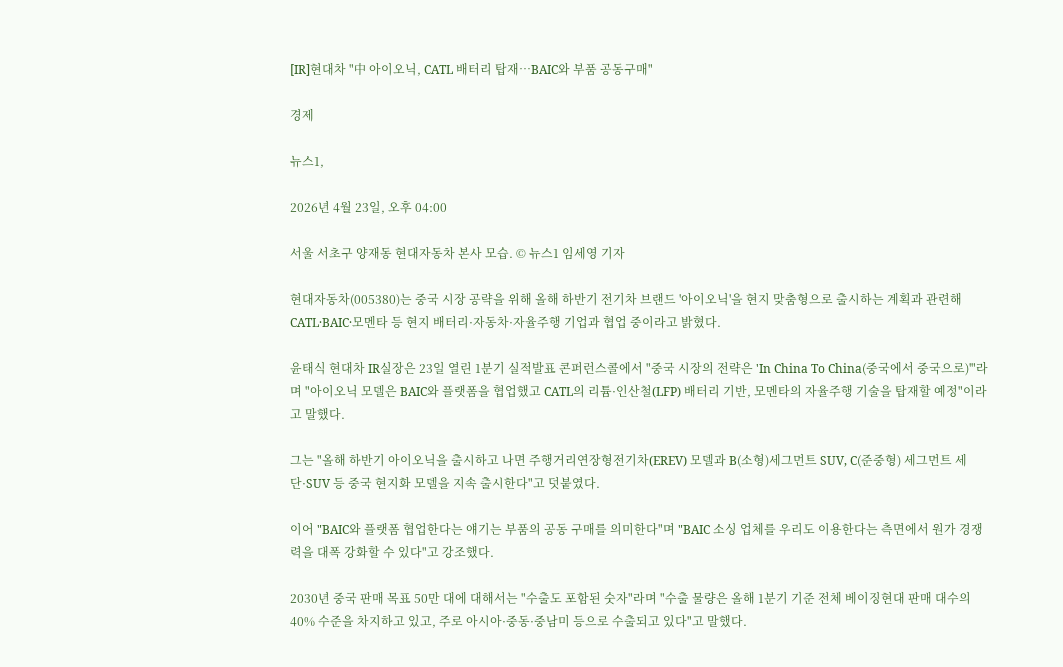[IR]현대차 "中 아이오닉, CATL 배터리 탑재…BAIC와 부품 공동구매"

경제

뉴스1,

2026년 4월 23일, 오후 04:00

서울 서초구 양재동 현대자동차 본사 모습. © 뉴스1 임세영 기자

현대자동차(005380)는 중국 시장 공략을 위해 올해 하반기 전기차 브랜드 '아이오닉'을 현지 맞춤형으로 출시하는 계획과 관련해 CATL·BAIC·모멘타 등 현지 배터리·자동차·자율주행 기업과 협업 중이라고 밝혔다.

윤태식 현대차 IR실장은 23일 열린 1분기 실적발표 콘퍼런스콜에서 "중국 시장의 전략은 'In China To China(중국에서 중국으로)'"라며 "아이오닉 모델은 BAIC와 플랫폼을 협업했고 CATL의 리튬·인산철(LFP) 배터리 기반, 모멘타의 자율주행 기술을 탑재할 예정"이라고 말했다.

그는 "올해 하반기 아이오닉을 출시하고 나면 주행거리연장형전기차(EREV) 모델과 B(소형)세그먼트 SUV, C(준중형) 세그먼트 세단·SUV 등 중국 현지화 모델을 지속 출시한다"고 덧붙였다.

이어 "BAIC와 플랫폼 협업한다는 얘기는 부품의 공동 구매를 의미한다"며 "BAIC 소싱 업체를 우리도 이용한다는 측면에서 원가 경쟁력을 대폭 강화할 수 있다"고 강조했다.

2030년 중국 판매 목표 50만 대에 대해서는 "수출도 포함된 숫자"라며 "수출 물량은 올해 1분기 기준 전체 베이징현대 판매 대수의 40% 수준을 차지하고 있고, 주로 아시아·중동·중남미 등으로 수출되고 있다"고 말했다.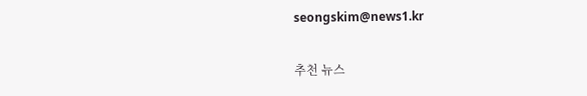seongskim@news1.kr

추천 뉴스